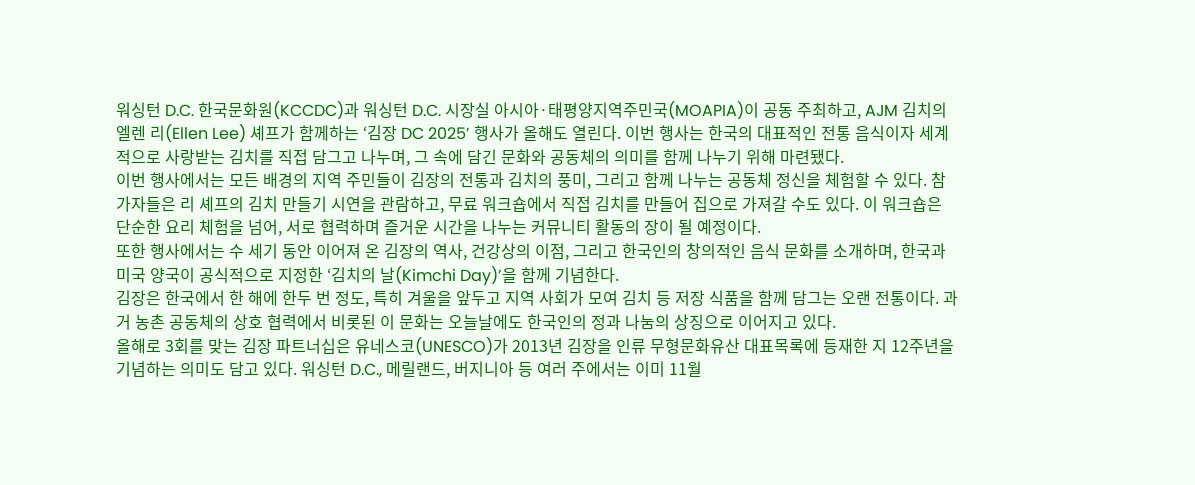워싱턴 D.C. 한국문화원(KCCDC)과 워싱턴 D.C. 시장실 아시아·태평양지역주민국(MOAPIA)이 공동 주최하고, AJM 김치의 엘렌 리(Ellen Lee) 셰프가 함께하는 ‘김장 DC 2025’ 행사가 올해도 열린다. 이번 행사는 한국의 대표적인 전통 음식이자 세계적으로 사랑받는 김치를 직접 담그고 나누며, 그 속에 담긴 문화와 공동체의 의미를 함께 나누기 위해 마련됐다.
이번 행사에서는 모든 배경의 지역 주민들이 김장의 전통과 김치의 풍미, 그리고 함께 나누는 공동체 정신을 체험할 수 있다. 참가자들은 리 셰프의 김치 만들기 시연을 관람하고, 무료 워크숍에서 직접 김치를 만들어 집으로 가져갈 수도 있다. 이 워크숍은 단순한 요리 체험을 넘어, 서로 협력하며 즐거운 시간을 나누는 커뮤니티 활동의 장이 될 예정이다.
또한 행사에서는 수 세기 동안 이어져 온 김장의 역사, 건강상의 이점, 그리고 한국인의 창의적인 음식 문화를 소개하며, 한국과 미국 양국이 공식적으로 지정한 ‘김치의 날(Kimchi Day)’을 함께 기념한다.
김장은 한국에서 한 해에 한두 번 정도, 특히 겨울을 앞두고 지역 사회가 모여 김치 등 저장 식품을 함께 담그는 오랜 전통이다. 과거 농촌 공동체의 상호 협력에서 비롯된 이 문화는 오늘날에도 한국인의 정과 나눔의 상징으로 이어지고 있다.
올해로 3회를 맞는 김장 파트너십은 유네스코(UNESCO)가 2013년 김장을 인류 무형문화유산 대표목록에 등재한 지 12주년을 기념하는 의미도 담고 있다. 워싱턴 D.C., 메릴랜드, 버지니아 등 여러 주에서는 이미 11월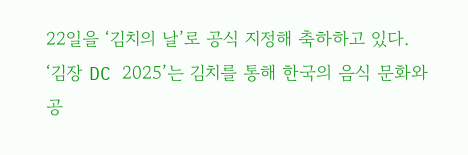22일을 ‘김치의 날’로 공식 지정해 축하하고 있다.
‘김장 DC 2025’는 김치를 통해 한국의 음식 문화와 공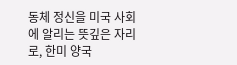동체 정신을 미국 사회에 알리는 뜻깊은 자리로, 한미 양국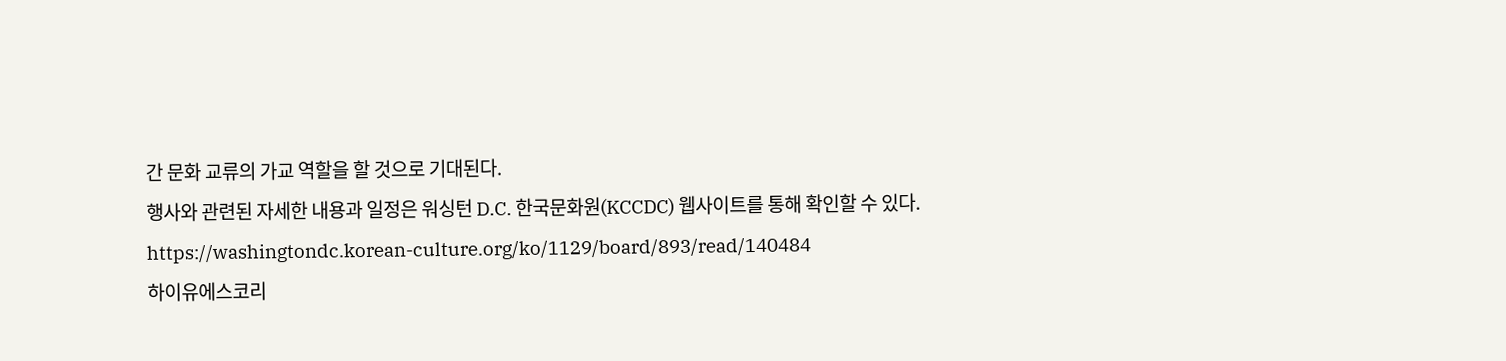간 문화 교류의 가교 역할을 할 것으로 기대된다.
행사와 관련된 자세한 내용과 일정은 워싱턴 D.C. 한국문화원(KCCDC) 웹사이트를 통해 확인할 수 있다.
https://washingtondc.korean-culture.org/ko/1129/board/893/read/140484
하이유에스코리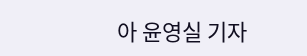아 윤영실 기자